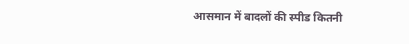आसमान में बादलों की स्पीड कितनी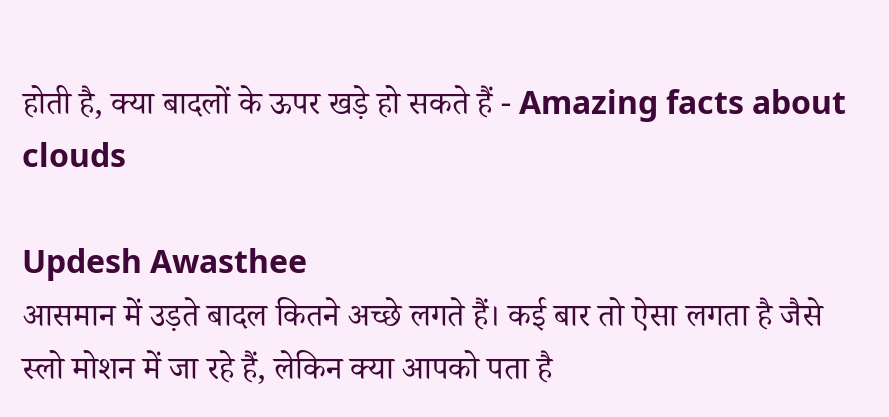होती है, क्या बादलों के ऊपर खड़े हो सकते हैं - Amazing facts about clouds

Updesh Awasthee
आसमान में उड़ते बादल कितने अच्छे लगते हैं। कई बार तो ऐसा लगता है जैसे स्लो मोशन में जा रहे हैं, लेकिन क्या आपको पता है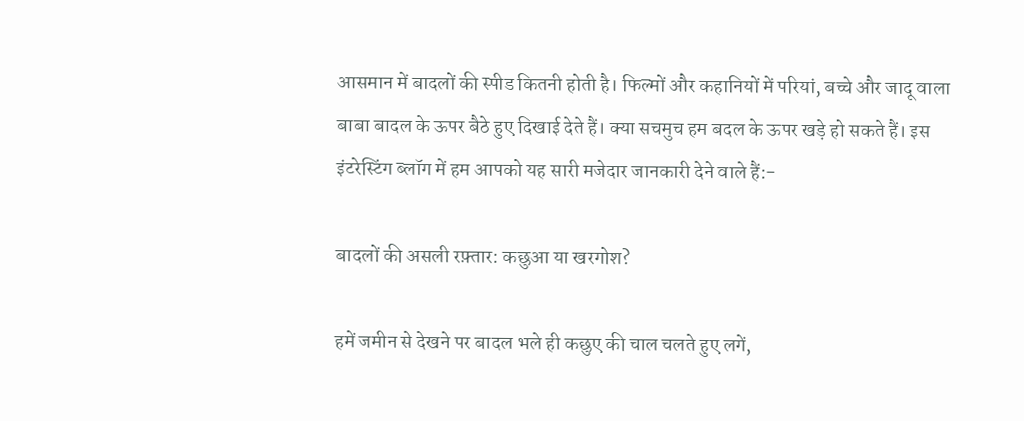आसमान में बादलों की स्पीड कितनी होती है। फिल्मों और कहानियों में परियां, बच्चे और जादू वाला बाबा बादल के ऊपर बैठे हुए दिखाई देते हैं। क्या सचमुच हम बदल के ऊपर खड़े हो सकते हैं। इस इंटरेस्टिंग ब्लॉग में हम आपको यह सारी मजेदार जानकारी देने वाले हैं:-

बादलों की असली रफ़्तार: कछुआ या खरगोश?

हमें जमीन से देखने पर बादल भले ही कछुए की चाल चलते हुए लगें,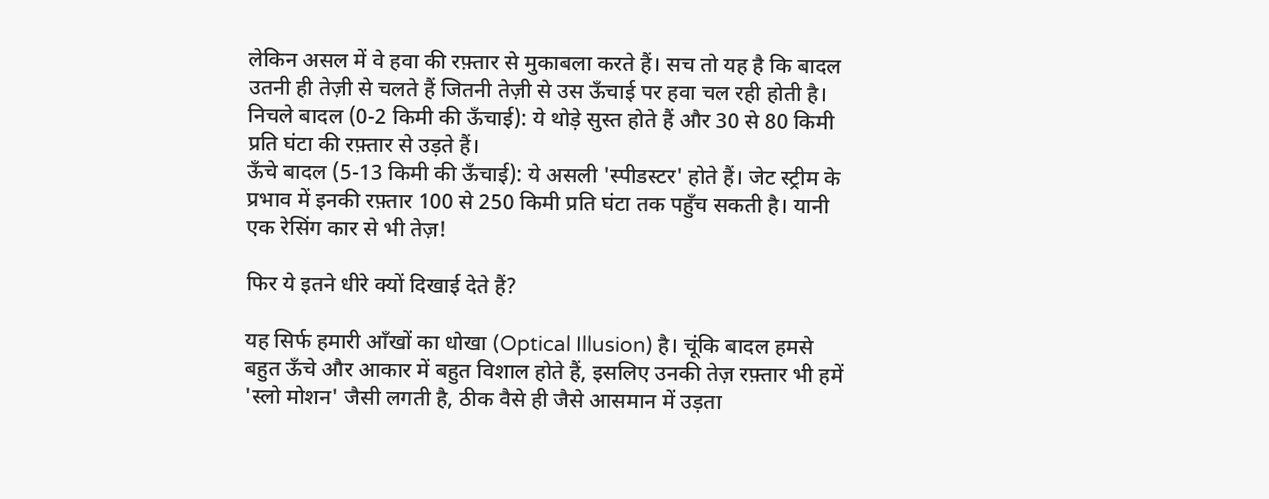लेकिन असल में वे हवा की रफ़्तार से मुकाबला करते हैं। सच तो यह है कि बादल उतनी ही तेज़ी से चलते हैं जितनी तेज़ी से उस ऊँचाई पर हवा चल रही होती है।
निचले बादल (0-2 किमी की ऊँचाई): ये थोड़े सुस्त होते हैं और 30 से 80 किमी प्रति घंटा की रफ़्तार से उड़ते हैं।
ऊँचे बादल (5-13 किमी की ऊँचाई): ये असली 'स्पीडस्टर' होते हैं। जेट स्ट्रीम के प्रभाव में इनकी रफ़्तार 100 से 250 किमी प्रति घंटा तक पहुँच सकती है। यानी एक रेसिंग कार से भी तेज़!

फिर ये इतने धीरे क्यों दिखाई देते हैं?

यह सिर्फ हमारी आँखों का धोखा (Optical Illusion) है। चूंकि बादल हमसे बहुत ऊँचे और आकार में बहुत विशाल होते हैं, इसलिए उनकी तेज़ रफ़्तार भी हमें 'स्लो मोशन' जैसी लगती है, ठीक वैसे ही जैसे आसमान में उड़ता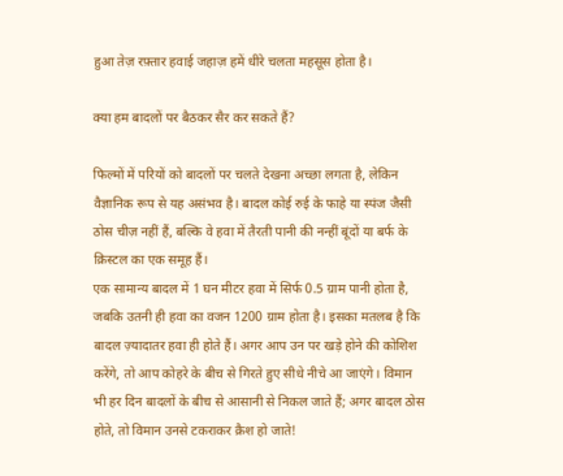हुआ तेज़ रफ़्तार हवाई जहाज़ हमें धीरे चलता महसूस होता है।

क्या हम बादलों पर बैठकर सैर कर सकते हैं?

फिल्मों में परियों को बादलों पर चलते देखना अच्छा लगता है, लेकिन वैज्ञानिक रूप से यह असंभव है। बादल कोई रुई के फाहे या स्पंज जैसी ठोस चीज़ नहीं हैं, बल्कि वे हवा में तैरती पानी की नन्हीं बूंदों या बर्फ के क्रिस्टल का एक समूह हैं।
एक सामान्य बादल में 1 घन मीटर हवा में सिर्फ 0.5 ग्राम पानी होता है, जबकि उतनी ही हवा का वजन 1200 ग्राम होता है। इसका मतलब है कि बादल ज़्यादातर हवा ही होते हैं। अगर आप उन पर खड़े होने की कोशिश करेंगे, तो आप कोहरे के बीच से गिरते हुए सीधे नीचे आ जाएंगे। विमान भी हर दिन बादलों के बीच से आसानी से निकल जाते हैं; अगर बादल ठोस होते, तो विमान उनसे टकराकर क्रैश हो जाते!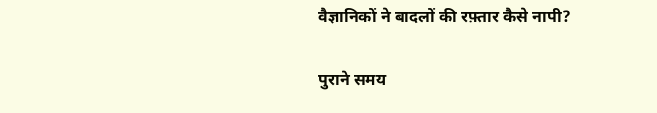वैज्ञानिकों ने बादलों की रफ़्तार कैसे नापी?

पुराने समय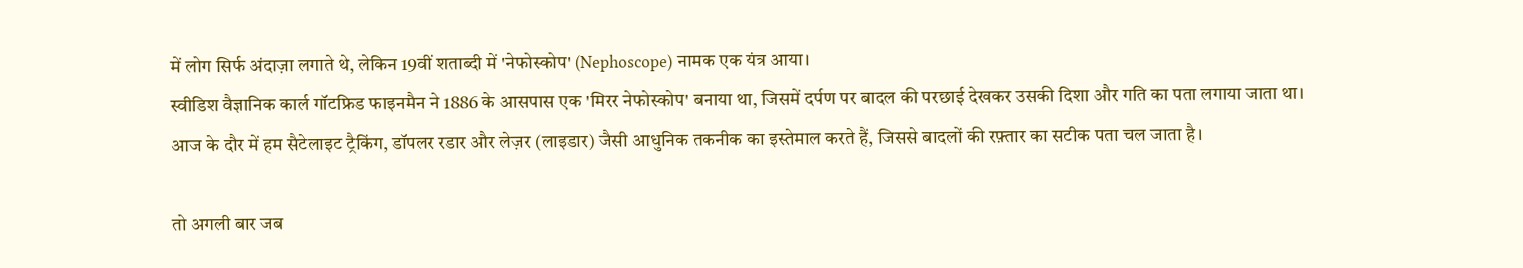में लोग सिर्फ अंदाज़ा लगाते थे, लेकिन 19वीं शताब्दी में 'नेफोस्कोप' (Nephoscope) नामक एक यंत्र आया।
स्वीडिश वैज्ञानिक कार्ल गॉटफ्रिड फाइनमैन ने 1886 के आसपास एक 'मिरर नेफोस्कोप' बनाया था, जिसमें दर्पण पर बादल की परछाई देखकर उसकी दिशा और गति का पता लगाया जाता था।
आज के दौर में हम सैटेलाइट ट्रैकिंग, डॉपलर रडार और लेज़र (लाइडार) जैसी आधुनिक तकनीक का इस्तेमाल करते हैं, जिससे बादलों की रफ़्तार का सटीक पता चल जाता है।

तो अगली बार जब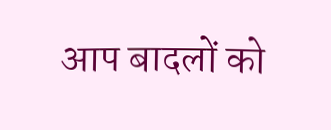आप बादलों को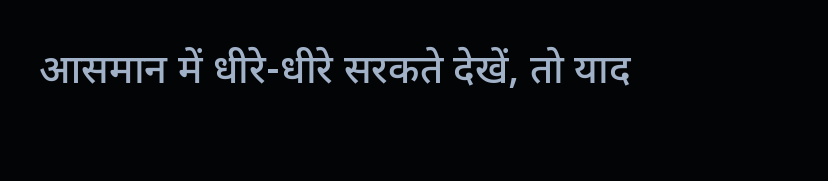आसमान में धीरे-धीरे सरकते देखें, तो याद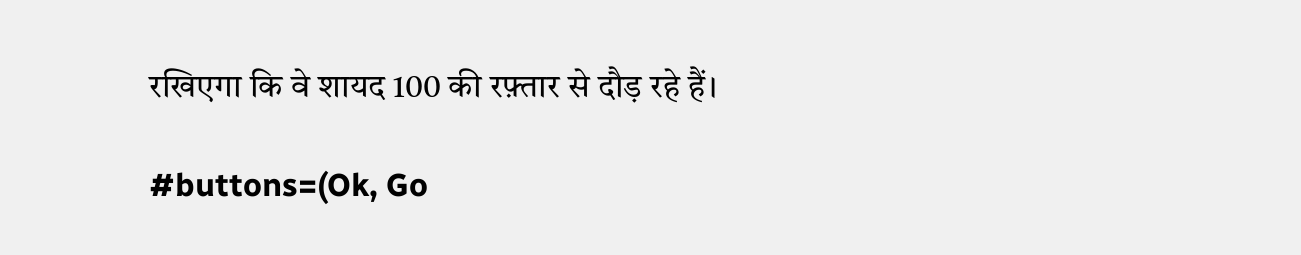रखिएगा कि वे शायद 100 की रफ़्तार से दौड़ रहे हैं।

#buttons=(Ok, Go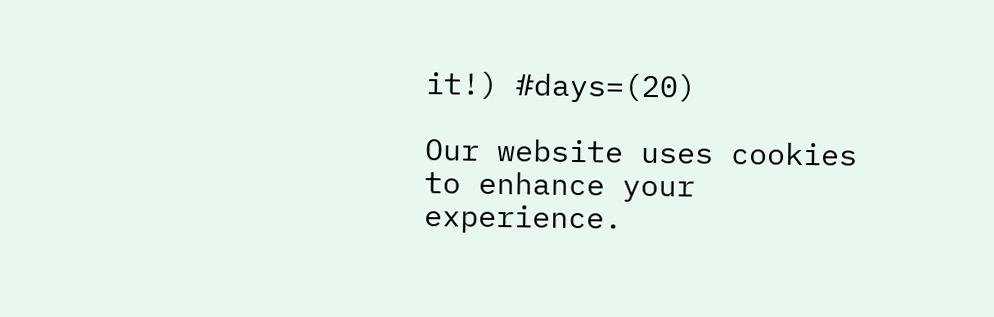it!) #days=(20)

Our website uses cookies to enhance your experience.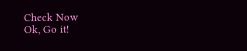Check Now
Ok, Go it!